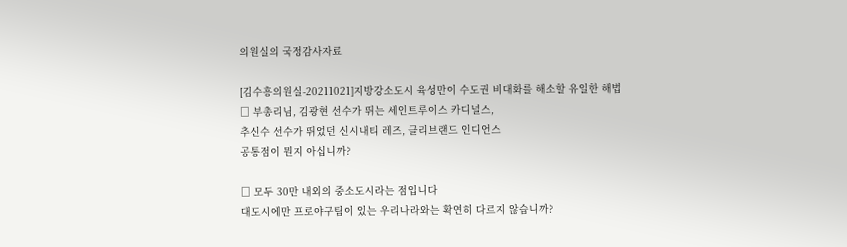의원실의 국정감사자료

[김수흥의원실-20211021]지방강소도시 육성만이 수도권 비대화를 해소할 유일한 해법
□ 부총리님, 김광현 선수가 뛰는 세인트루이스 카디널스,
추신수 선수가 뛰었던 신시내티 레즈, 클리브랜드 인디언스
공통점이 뭔지 아십니까?

□ 모두 30만 내외의 중소도시라는 점입니다
대도시에만 프로야구팀이 있는 우리나라와는 확연히 다르지 않습니까?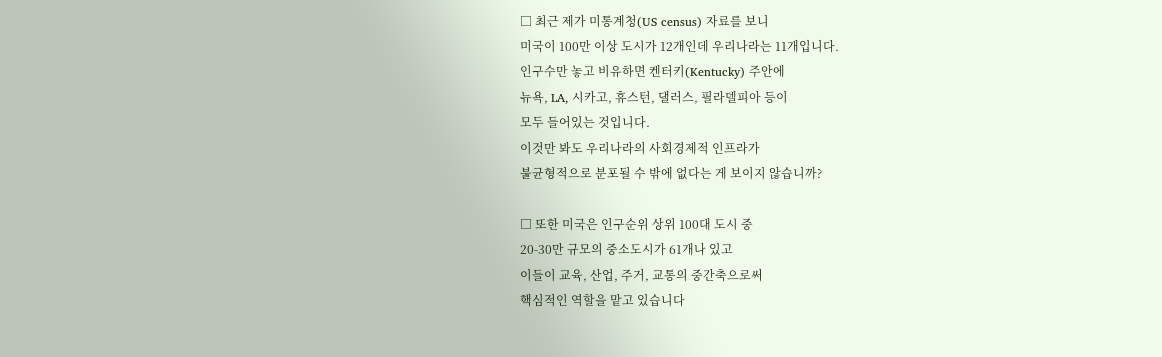□ 최근 제가 미통계청(US census) 자료를 보니
미국이 100만 이상 도시가 12개인데 우리나라는 11개입니다.
인구수만 놓고 비유하면 켄터키(Kentucky) 주안에
뉴욕, LA, 시카고, 휴스턴, 댈러스, 필라델피아 등이
모두 들어있는 것입니다.
이것만 봐도 우리나라의 사회경제적 인프라가
불균형적으로 분포될 수 밖에 없다는 게 보이지 않습니까?

□ 또한 미국은 인구순위 상위 100대 도시 중
20-30만 규모의 중소도시가 61개나 있고
이들이 교육, 산업, 주거, 교통의 중간축으로써
핵심적인 역할을 맡고 있습니다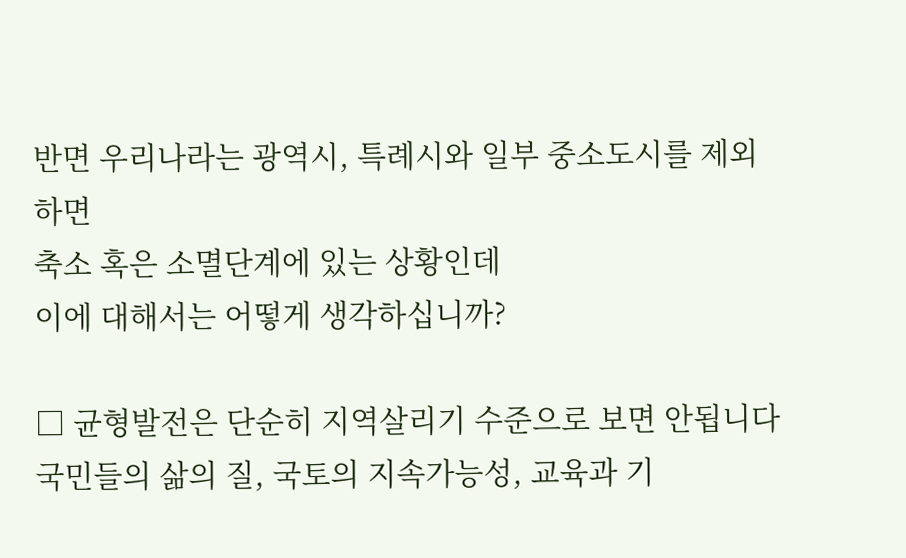반면 우리나라는 광역시, 특례시와 일부 중소도시를 제외하면
축소 혹은 소멸단계에 있는 상황인데
이에 대해서는 어떻게 생각하십니까?

□ 균형발전은 단순히 지역살리기 수준으로 보면 안됩니다
국민들의 삶의 질, 국토의 지속가능성, 교육과 기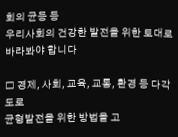회의 균등 등
우리사회의 건강한 발전을 위한 토대로 바라봐야 합니다

□ 경제, 사회, 교육, 교통, 환경 등 다각도로
균형발전을 위한 방법을 고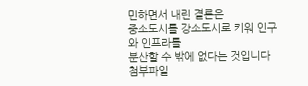민하면서 내린 결론은
중소도시를 강소도시로 키워 인구와 인프라를
분산할 수 밖에 없다는 것입니다
첨부파일